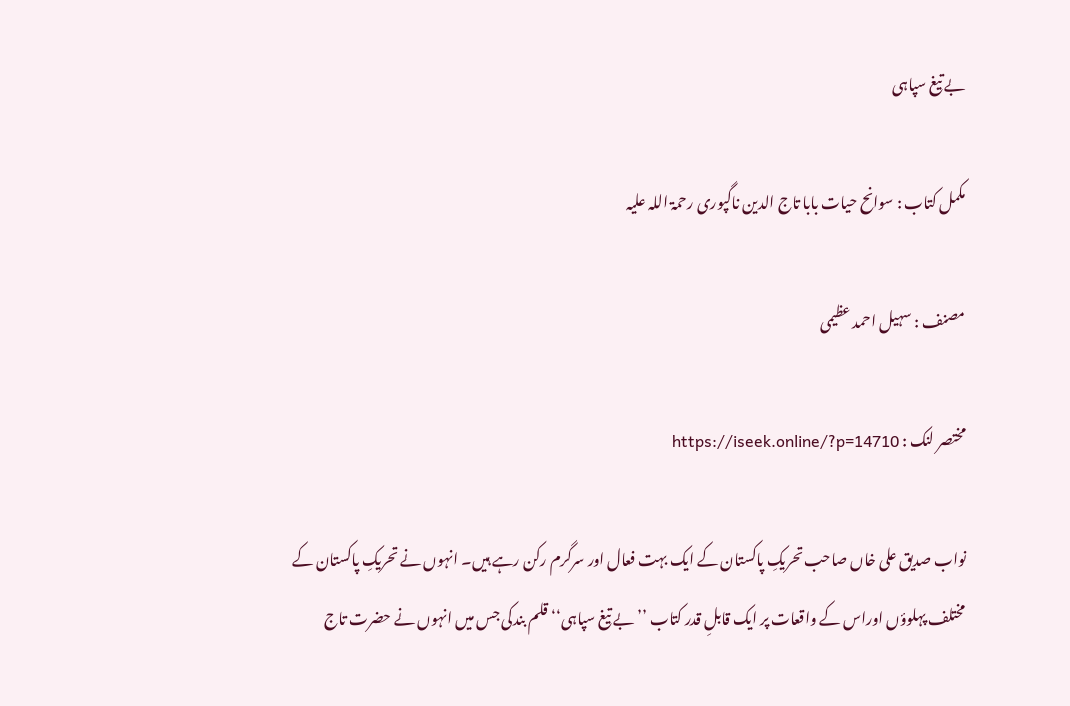بے تیغ سپاہی

مکمل کتاب : سوانح حیات بابا تاج الدین ناگپوری رحمۃ اللہ علیہ

مصنف : سہیل احمد عظیمی

مختصر لنک : https://iseek.online/?p=14710

نواب صدیق علی خاں صاحب تحریکِ پاکستان کے ایک بہت فعال اور سرگرم رکن رہے ہیں۔ انہوں نے تحریکِ پاکستان کے مختلف پہلوؤں اوراس کے واقعات پر ایک قابلِ قدر کتاب ’’بے تیغ سپاہی‘‘ قلم بندکی جس میں انہوں نے حضرت تاج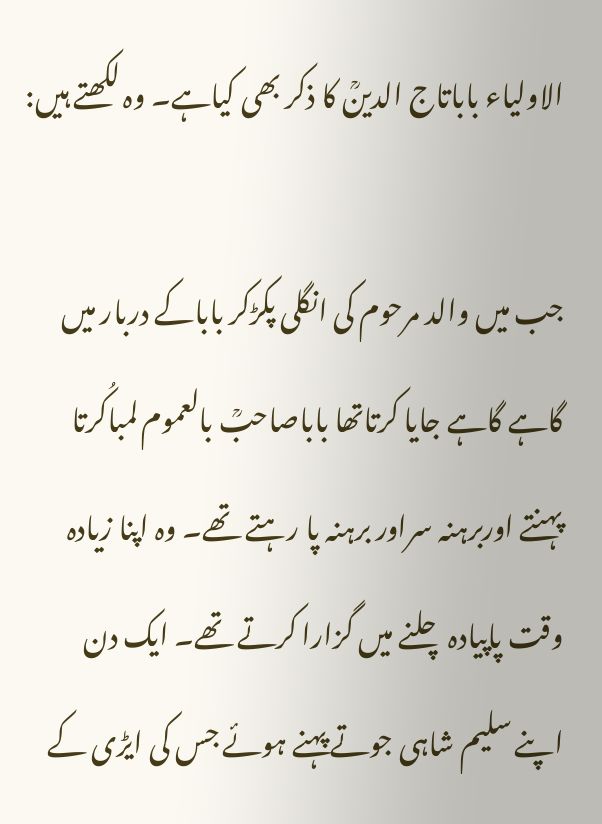الاولیاء باباتاج الدینؒ کا ذکر بھی کیاہے۔ وہ لکھتے ہیں:

جب میں والد مرحوم کی انگلی پکڑکر باباکے دربار میں گاہے گاہے جایا کرتاتھا باباصاحبؒ بالعموم لمباکُرتا پہنتے اوربرہنہ سراور برہنہ پا رہتے تھے۔ وہ اپنا زیادہ وقت پاپیادہ چلنے میں گزارا کرتے تھے۔ ایک دن اپنے سلیم شاہی جوتے پہنے ہوئے جس کی ایڑی کے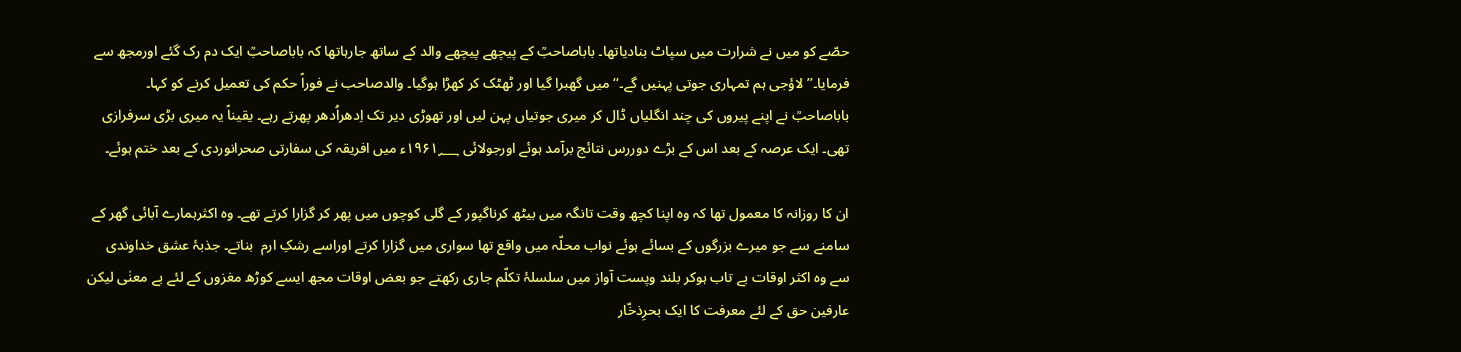حصّے کو میں نے شرارت میں سپاٹ بنادیاتھا۔ باباصاحبؒ کے پیچھے پیچھے والد کے ساتھ جارہاتھا کہ باباصاحبؒ ایک دم رک گئے اورمجھ سے فرمایا۔’’لاؤجی ہم تمہاری جوتی پہنیں گے۔‘‘ میں گھبرا گیا اور ٹھٹک کر کھڑا ہوگیا۔ والدصاحب نے فوراً حکم کی تعمیل کرنے کو کہا۔ باباصاحبؒ نے اپنے پیروں کی چند انگلیاں ڈال کر میری جوتیاں پہن لیں اور تھوڑی دیر تک اِدھراُدھر پھرتے رہے۔ یقیناً یہ میری بڑی سرفرازی تھی۔ ایک عرصہ کے بعد اس کے بڑے دوررس نتائج برآمد ہوئے اورجولائی ۱۹۶۱؁ء میں افریقہ کی سفارتی صحرانوردی کے بعد ختم ہوئے۔

ان کا روزانہ کا معمول تھا کہ وہ اپنا کچھ وقت تانگہ میں بیٹھ کرناگپور کے گلی کوچوں میں پھر کر گزارا کرتے تھے۔ وہ اکثرہمارے آبائی گھر کے سامنے سے جو میرے بزرگوں کے بسائے ہوئے نواب محلّہ میں واقع تھا سواری میں گزارا کرتے اوراسے رشکِ ارم  بناتے۔ جذبۂ عشق خداوندی سے وہ اکثر اوقات بے تاب ہوکر بلند وپست آواز میں سلسلۂ تکلّم جاری رکھتے جو بعض اوقات مجھ ایسے کوڑھ مغزوں کے لئے بے معنٰی لیکن عارفین حق کے لئے معرفت کا ایک بحرِذخّار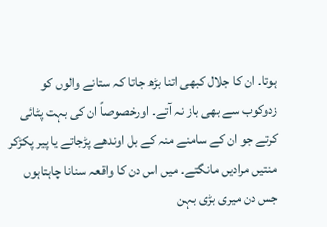ہوتا۔ ان کا جلال کبھی اتنا بڑھ جاتا کہ ستانے والوں کو زدوکوب سے بھی باز نہ آتے۔ اورخصوصاً ان کی بہت پٹائی کرتے جو ان کے سامنے منہ کے بل اوندھے پڑجاتے یا پیر پکڑکر منتیں مرادیں مانگتے۔ میں اس دن کا واقعہ سنانا چاہتاہوں جس دن میری بڑی بہن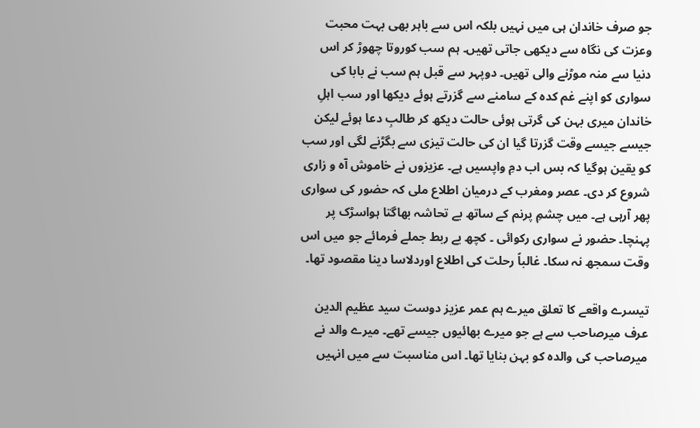جو صرف خاندان ہی میں نہیں بلکہ اس سے باہر بھی بہت محبت وعزت کی نگاہ سے دیکھی جاتی تھیں۔ ہم سب کوروتا چھوڑ کر اس دنیا سے منہ موڑنے والی تھیں۔ دوپہر سے قبل ہم سب نے بابا کی سواری کو اپنے غم کدہ کے سامنے سے گزرتے ہوئے دیکھا اور سب اہلِ خاندان میری بہن کی گرتی ہوئی حالت دیکھ کر طالبِ دعا ہوئے لیکن جیسے جیسے وقت گزرتا گیا ان کی حالت تیزی سے بگڑنے لگی اور سب کو یقین ہوگیا کہ بس اب دمِ واپسیں ہے۔ عزیزوں نے خاموش آہ و زاری شروع کر دی۔ عصر ومغرب کے درمیان اطلاع ملی کہ حضور کی سواری پھر آرہی ہے۔ میں چشمِ پرنم کے ساتھ بے تحاشہ بھاگتا ہواسڑک پر پہنچا۔ حضور نے سواری رکوائی ۔ کچھ بے ربط جملے فرمائے جو میں اس وقت سمجھ نہ سکا۔ غالباً رحلت کی اطلاع اوردلاسا دینا مقصود تھا۔

تیسرے واقعے کا تعلق میرے ہم عمر عزیز دوست سید عظیم الدین عرف میرصاحب سے ہے جو میرے بھائیوں جیسے تھے۔ میرے والد نے میرصاحب کی والدہ کو بہن بنایا تھا۔ اس مناسبت سے میں انہیں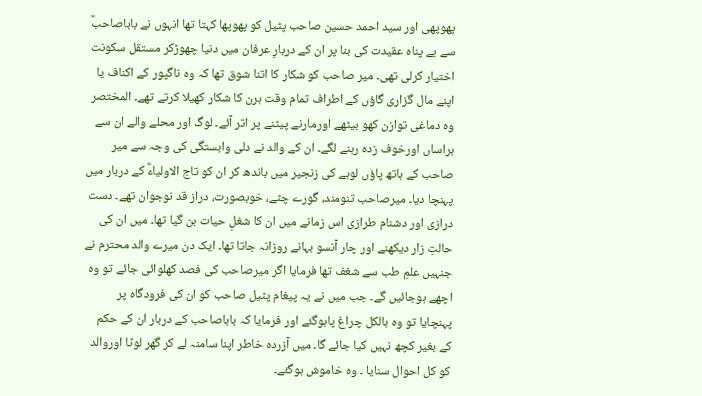پھوپھی اور سید احمد حسین صاحب پٹیل کو پھوپھا کہتا تھا انہوں نے باباصاحبؒ سے بے پناہ عقیدت کی بنا پر ان کے دربارِ عرفان میں دنیا چھوڑکر مستقل سکونت اختیار کرلی تھی۔ میر صاحب کو شکار کا اتنا شوق تھا کہ وہ ناگپور کے اکناف یا اپنے مال گزاری گاؤں کے اطراف تمام وقت ہرن کا شکار کھیلا کرتے تھے۔ المختصر وہ دماغی توازن کھو بیٹھے اورمارنے پیٹنے پر اتر آئے۔ لوگ اور محلے والے ان سے ہراساں اورخوف زدہ رہنے لگے۔ ان کے والد نے دلی وابستگی کی وجہ سے میر صاحب کے ہاتھ پاؤں لوہے کی زنجیر میں باندھ کر ان کو تاج الاولیاءؒ کے دربار میں پہنچا دیا۔ میرصاحب تنومند، گورے چٹے، خوبصورت، دراز قد نوجوان تھے۔ دست درازی اور دشنام طرازی اس زمانے میں ان کا شغلِ حیات بن گیا تھا۔ میں ان کی حالتِ زار دیکھنے اور چار آنسو بہانے روزانہ جاتا تھا۔ ایک دن میرے والد محترم نے جنہیں علمِ طب سے شغف تھا فرمایا اگر میرصاحب کی فصد کھلوائی جائے تو وہ اچھے ہوجائیں گے۔ جب میں نے یہ پیغام پٹیل صاحب کو ان کی فرودگاہ پر پہنچایا تو وہ بالکل چراغ پاہوگئے اور فرمایا کہ باباصاحب کے دربار ان کے حکم کے بغیر کچھ نہیں کیا جائے گا۔ میں آزردہ خاطر اپنا سامنہ لے کر گھر لوٹا اوروالد کو کل احوال سنایا ۔ وہ خاموش ہوگئے۔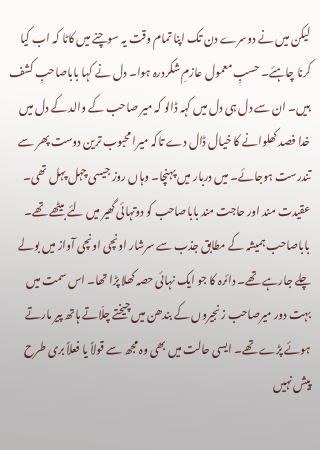لیکن میں نے دوسرے دن تک اپنا تمام وقت یہ سوچنے میں کاٹا کہ اب کیا کرنا چاہئے۔ حسبِ معمول عازمِ شکردرہ ہوا۔ دل نے کہا باباصاحبِ کشف ہیں۔ ان سے دل ہی دل میں کہہ ڈالو کہ میر صاحب کے والد کے دل میں خدا فصد کھلوانے کا خیال ڈال دے تاکہ میرا محبوب ترین دوست پھر سے تندرست ہوجائے۔ میں دربار میں پہنچا۔ وہاں روز جیسی چہل پہل تھی۔ عقیدت مند اور حاجت مند باباصاحب کو دوتہائی گھیر میں لئے بیٹھے تھے۔ باباصاحب ہمیشہ کے مطابق جذب سے سرشار اونچی اونچی آواز میں بولے چلے جارہے تھے۔ دائرہ کا جو ایک نہائی حصہ کھلا پڑا تھا۔ اس سمت میں بہت دور میرصاحب زنجیروں کے بندھن میں چیختے چلّاتے ہاتھ پیر مارتے ہوئے پڑے تھے۔ ایسی حالت میں بھی وہ مجھ سے قولاً یا فعلاً بری طرح پیش نہیں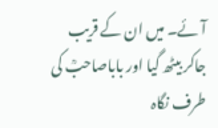آئے۔ میں ان کے قریب جاکر بیٹھ گیا اور باباصاحبؒ کی طرف نگاہ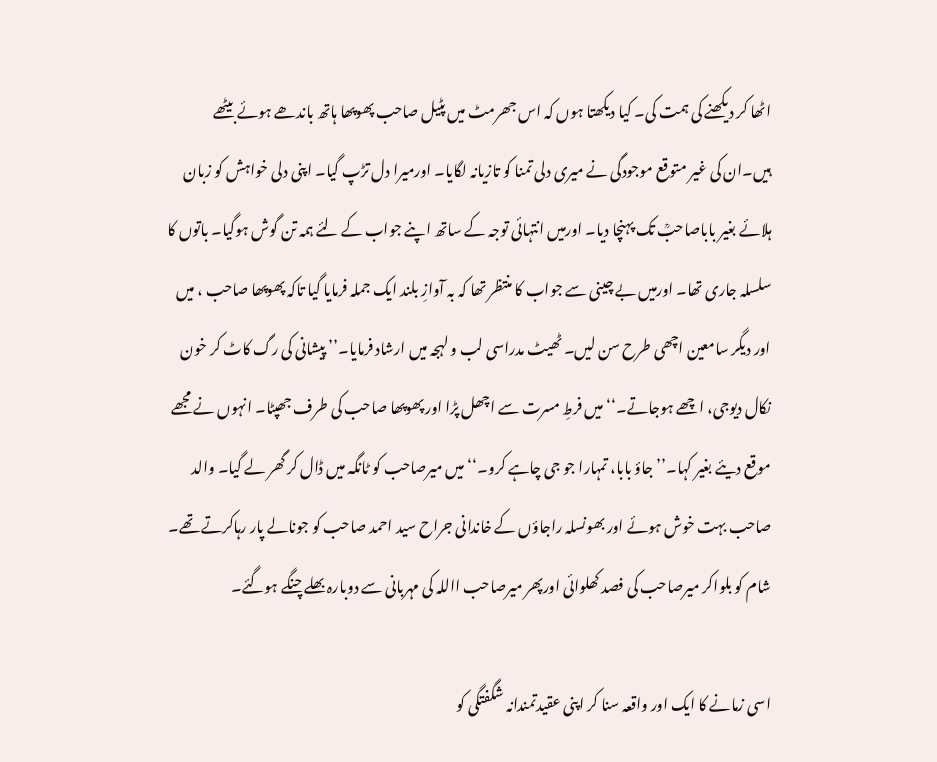اٹھا کر دیکھنے کی ہمت کی۔ کیا دیکھتا ہوں کہ اس جھرمٹ میں پٹیل صاحب پھوپھا ہاتھ باندھے ہوئے بیٹھے ہیں۔ان کی غیر متوقع موجودگی نے میری دلی تمنا کو تازیانہ لگایا۔ اورمیرا دل تڑپ گیا۔ اپنی دلی خواہش کو زبان ہلائے بغیر باباصاحبؒ تک پہنچا دیا۔ اورمیں انتہائی توجہ کے ساتھ اپنے جواب کے لئے ہمہ تن گوش ہوگیا۔ باتوں کا سلسلہ جاری تھا۔ اورمیں بے چینی سے جواب کا منتظر تھا کہ بہ آوازِ بلند ایک جملہ فرمایا گیا تاکہ پھوپھا صاحب ، میں اور دیگر سامعین اچھی طرح سن لیں۔ ٹھیٹ مدراسی لب و لہجہ میں ارشاد فرمایا۔’’ پیشانی کی رگ کاٹ کر خون نکال دیوجی، اچھے ہوجاتے۔‘‘ میں فرطِ مسرت سے اچھل پڑا اور پھوپھا صاحب کی طرف جھپٹا۔ انہوں نے مجھے موقع دیئے بغیر کہا۔’’جاؤ بابا، تمہارا جو جی چاہے کرو۔‘‘میں میرصاحب کو ٹانگہ میں ڈال کر گھر لے گیا۔ والد صاحب بہت خوش ہوئے اور بھونسلہ راجاؤں کے خاندانی جراح سید احمد صاحب کو جونالے پار رہاکرتے تھے۔ شام کو بلواکر میرصاحب کی فصد کھلوائی اورپھر میرصاحب االلہ کی مہربانی سے دوبارہ بھلے چنگے ہوگئے۔

اسی زمانے کا ایک اور واقعہ سنا کر اپنی عقیدتمندانہ شگفتگی کو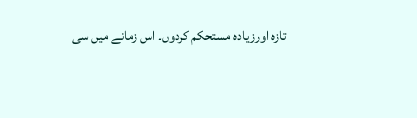تازہ اورزیادہ مستحکم کردوں۔ اس زمانے میں سی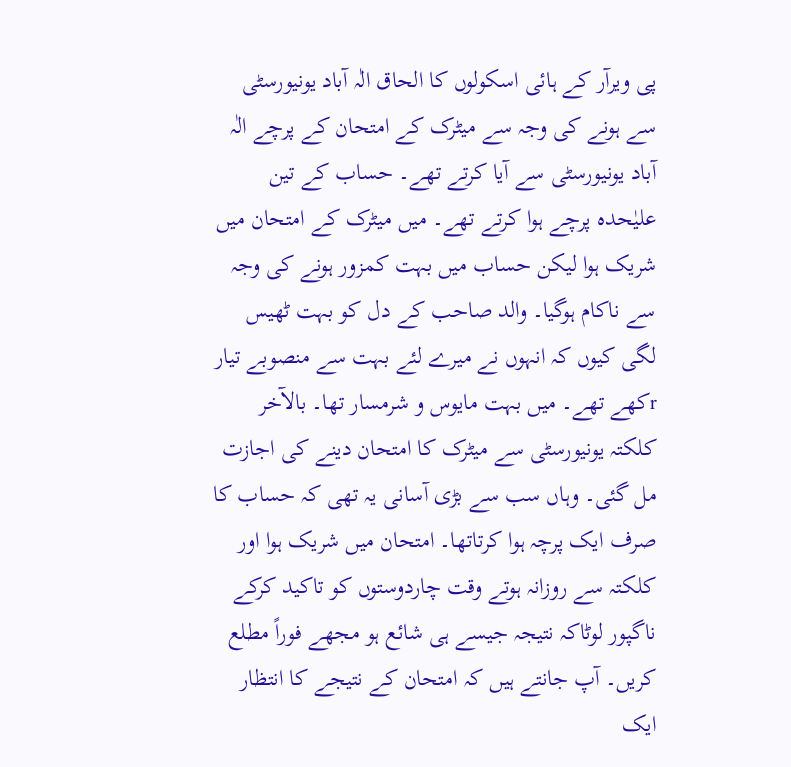پی ویرآر کے ہائی اسکولوں کا الحاق الٰہ آباد یونیورسٹی سے ہونے کی وجہ سے میٹرک کے امتحان کے پرچے الٰہ آباد یونیورسٹی سے آیا کرتے تھے۔ حساب کے تین علیٰحدہ پرچے ہوا کرتے تھے۔ میں میٹرک کے امتحان میں شریک ہوا لیکن حساب میں بہت کمزور ہونے کی وجہ سے ناکام ہوگیا۔ والد صاحب کے دل کو بہت ٹھیس لگی کیوں کہ انہوں نے میرے لئے بہت سے منصوبے تیار rکھے تھے۔ میں بہت مایوس و شرمسار تھا۔ بالآخر کلکتہ یونیورسٹی سے میٹرک کا امتحان دینے کی اجازت مل گئی۔ وہاں سب سے بڑی آسانی یہ تھی کہ حساب کا صرف ایک پرچہ ہوا کرتاتھا۔ امتحان میں شریک ہوا اور کلکتہ سے روزانہ ہوتے وقت چاردوستوں کو تاکید کرکے ناگپور لوٹاکہ نتیجہ جیسے ہی شائع ہو مجھے فوراً مطلع کریں۔ آپ جانتے ہیں کہ امتحان کے نتیجے کا انتظار ایک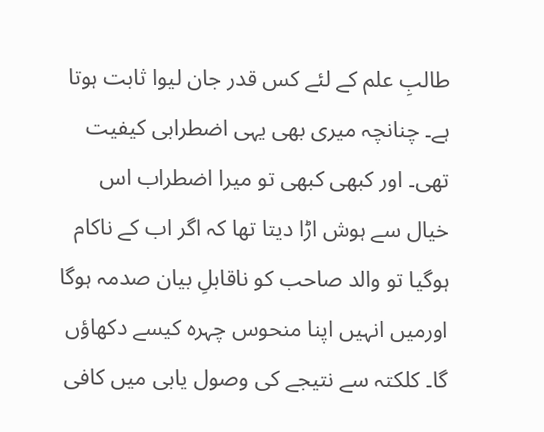طالبِ علم کے لئے کس قدر جان لیوا ثابت ہوتا ہے۔ چنانچہ میری بھی یہی اضطرابی کیفیت تھی۔ اور کبھی کبھی تو میرا اضطراب اس خیال سے ہوش اڑا دیتا تھا کہ اگر اب کے ناکام ہوگیا تو والد صاحب کو ناقابلِ بیان صدمہ ہوگا اورمیں انہیں اپنا منحوس چہرہ کیسے دکھاؤں گا۔ کلکتہ سے نتیجے کی وصول یابی میں کافی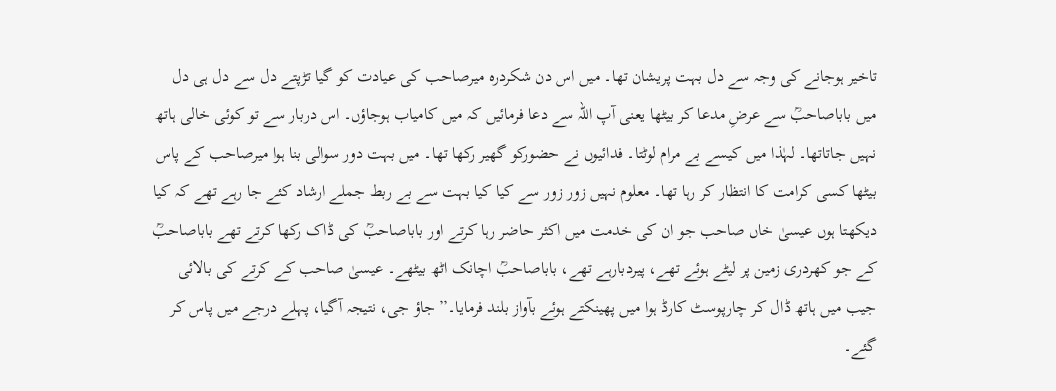تاخیر ہوجانے کی وجہ سے دل بہت پریشان تھا۔ میں اس دن شکردرہ میرصاحب کی عیادت کو گیا تڑپتے دل سے دل ہی دل میں باباصاحبؒ سے عرضِ مدعا کر بیٹھا یعنی آپ اللہ سے دعا فرمائیں کہ میں کامیاب ہوجاؤں۔ اس دربار سے تو کوئی خالی ہاتھ نہیں جاتاتھا۔ لہٰذا میں کیسے بے مرام لوٹتا۔ فدائیوں نے حضورکو گھیر رکھا تھا۔ میں بہت دور سوالی بنا ہوا میرصاحب کے پاس بیٹھا کسی کرامت کا انتظار کر رہا تھا۔ معلوم نہیں زور زور سے کیا کیا بہت سے بے ربط جملے ارشاد کئے جا رہے تھے کہ کیا دیکھتا ہوں عیسیٰ خاں صاحب جو ان کی خدمت میں اکثر حاضر رہا کرتے اور باباصاحبؒ کی ڈاک رکھا کرتے تھے باباصاحبؒ کے جو کھردری زمین پر لیٹے ہوئے تھے، پیردبارہے تھے، باباصاحبؒ اچانک اٹھ بیٹھے۔ عیسیٰ صاحب کے کرتے کی بالائی جیب میں ہاتھ ڈال کر چارپوسٹ کارڈ ہوا میں پھینکتے ہوئے بآواز بلند فرمایا۔’’جاؤ جی، نتیجہ آگیا، پہلے درجے میں پاس کر گئے۔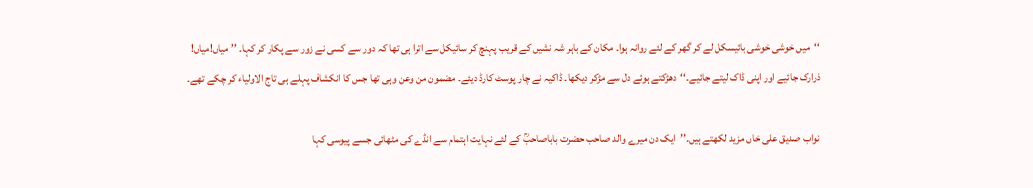‘‘میں خوشی خوشی بائیسکل لے کر گھر کے لئے روانہ ہوا۔ مکان کے باہر شہ نشیں کے قریب پہنچ کر سائیکل سے اترا ہی تھا کہ دور سے کسی نے زور سے پکار کر کہا۔ ’’میاں!میاں! ذرارک جائیے اور اپنی ڈاک لیتے جائیے۔‘‘دھڑکتے ہوئے دل سے مڑکر دیکھا۔ ڈاکیہ نے چار پوسٹ کارڈ دیئے۔ مضمون من وعن وہی تھا جس کا انکشاف پہلے ہی تاج الاولیاء کر چکے تھے۔

نواب صدیق علی خاں مزید لکھتے ہیں۔’’ایک دن میرے والد صاحب حضرت باباصاحبؒ کے لئے نہایت اہتمام سے انڈے کی مٹھائی جسے پیوسی کہا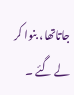جاتاتھا، بنوا کر لے گئے ۔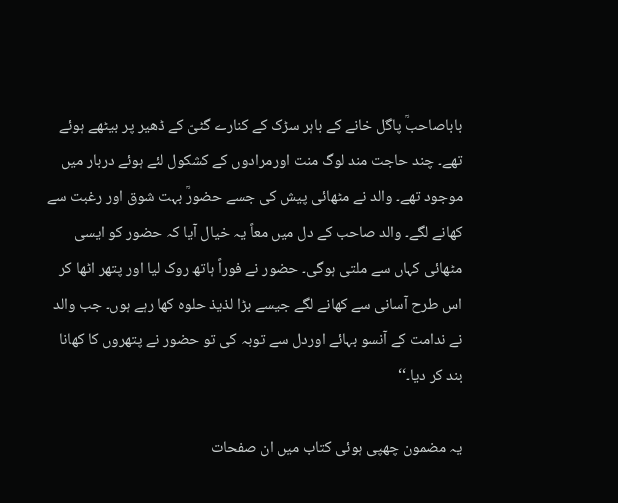باباصاحبؒ پاگل خانے کے باہر سڑک کے کنارے گٹیّ کے ڈھیر پر بیٹھے ہوئے تھے۔ چند حاجت مند لوگ منت اورمرادوں کے کشکول لئے ہوئے دربار میں موجود تھے۔ والد نے مٹھائی پیش کی جسے حضورؒ بہت شوق اور رغبت سے کھانے لگے۔ والد صاحب کے دل میں معاً یہ خیال آیا کہ حضور کو ایسی مٹھائی کہاں سے ملتی ہوگی۔ حضور نے فوراً ہاتھ روک لیا اور پتھر اٹھا کر اس طرح آسانی سے کھانے لگے جیسے بڑا لذیذ حلوہ کھا رہے ہوں۔ جب والد نے ندامت کے آنسو بہائے اوردل سے توبہ کی تو حضور نے پتھروں کا کھانا بند کر دیا۔‘‘

یہ مضمون چھپی ہوئی کتاب میں ان صفحات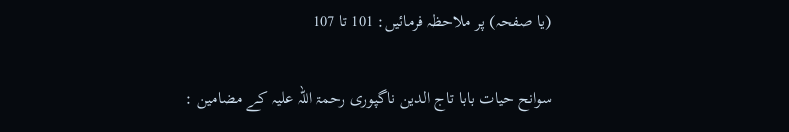(یا صفحہ) پر ملاحظہ فرمائیں: 101 تا 107

سوانح حیات بابا تاج الدین ناگپوری رحمۃ اللہ علیہ کے مضامین :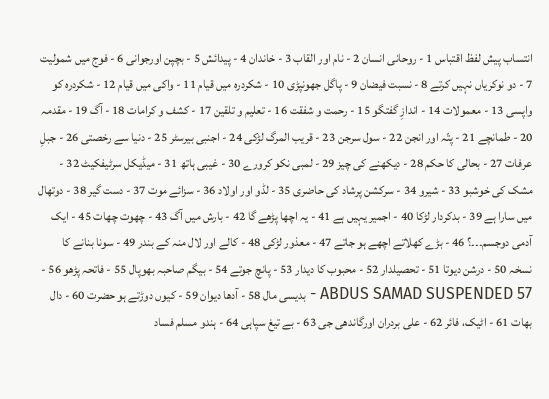انتساب پیش لفظ اقتباس 1 - روحانی انسان 2 - نام اور القاب 3 - خاندان 4 - پیدائش 5 - بچپن اورجوانی 6 - فوج میں شمولیت 7 - دو نوکریاں نہیں کرتے 8 - نسبت فیضان 9 - پاگل جھونپڑی 10 - شکردرہ میں قیام 11 - واکی میں قیام 12 - شکردرہ کو واپسی 13 - معمولات 14 - اندازِ گفتگو 15 - رحمت و شفقت 16 - تعلیم و تلقین 17 - کشف و کرامات 18 - آگ 19 - مقدمہ 20 - طمانچے 21 - پتّہ اور انجن 22 - سول سرجن 23 - قریب المرگ لڑکی 24 - اجنبی بیرسٹر 25 - دنیا سے رخصتی 26 - جبلِ عرفات 27 - بحالی کا حکم 28 - دیکھنے کی چیز 29 - لمبی نکو کرورے 30 - غیبی ہاتھ 31 - میڈیکل سرٹیفکیٹ 32 - مشک کی خوشبو 33 - شیرو 34 - سرکشن پرشاد کی حاضری 35 - لڈو اور اولاد 36 - سزائے موت 37 - دست گیر 38 - دوتھال میں سارا ہے 39 - بدکردار لڑکا 40 - اجمیر یہیں ہے 41 - یہ اچھا پڑھے گا 42 - بارش میں آگ 43 - چھوت چھات 45 - ایک آدمی دوجسم۔۔۔؟ 46 - بڑے کھلاتے اچھے ہو جاتے 47 - معذور لڑکی 48 - کالے اور لال منہ کے بندر 49 - سونا بنانے کا نسخہ 50 - درشن دیوتا 51 - تحصیلدار 52 - محبوب کا دیدار 53 - پانچ جوتے 54 - بیگم صاحبہ بھوپال 55 - فاتحہ پڑھو 56 - ABDUS SAMAD SUSPENDED 57 - بدیسی مال 58 - آدھا دیوان 59 - کیوں دوڑتے ہو حضرت 60 - دال بھات 61 - اٹیک، فائر 62 - علی بردران اورگاندھی جی 63 - بے تیغ سپاہی 64 - ہندو مسلم فساد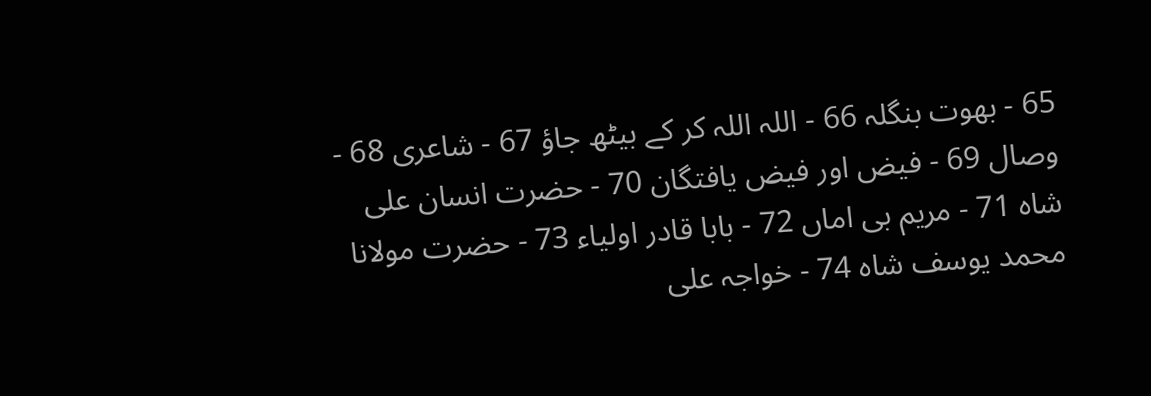65 - بھوت بنگلہ 66 - اللہ اللہ کر کے بیٹھ جاؤ 67 - شاعری 68 - وصال 69 - فیض اور فیض یافتگان 70 - حضرت انسان علی شاہ 71 - مریم بی اماں 72 - بابا قادر اولیاء 73 - حضرت مولانا محمد یوسف شاہ 74 - خواجہ علی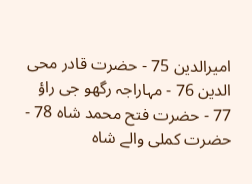امیرالدین 75 - حضرت قادر محی الدین 76 - مہاراجہ رگھو جی راؤ 77 - حضرت فتح محمد شاہ 78 - حضرت کملی والے شاہ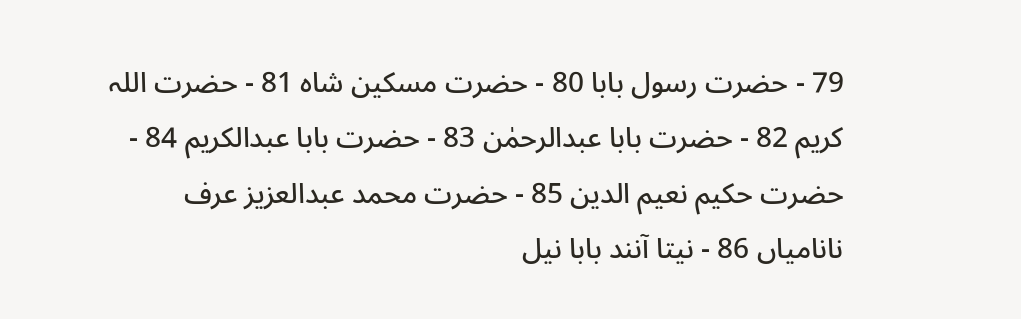79 - حضرت رسول بابا 80 - حضرت مسکین شاہ 81 - حضرت اللہ کریم 82 - حضرت بابا عبدالرحمٰن 83 - حضرت بابا عبدالکریم 84 - حضرت حکیم نعیم الدین 85 - حضرت محمد عبدالعزیز عرف نانامیاں 86 - نیتا آنند بابا نیل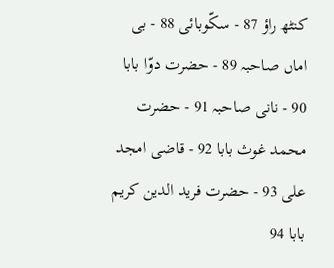کنٹھ راؤ 87 - سکّوبائی 88 - بی اماں صاحبہ 89 - حضرت دوّا بابا 90 - نانی صاحبہ 91 - حضرت محمد غوث بابا 92 - قاضی امجد علی 93 - حضرت فرید الدین کریم بابا 94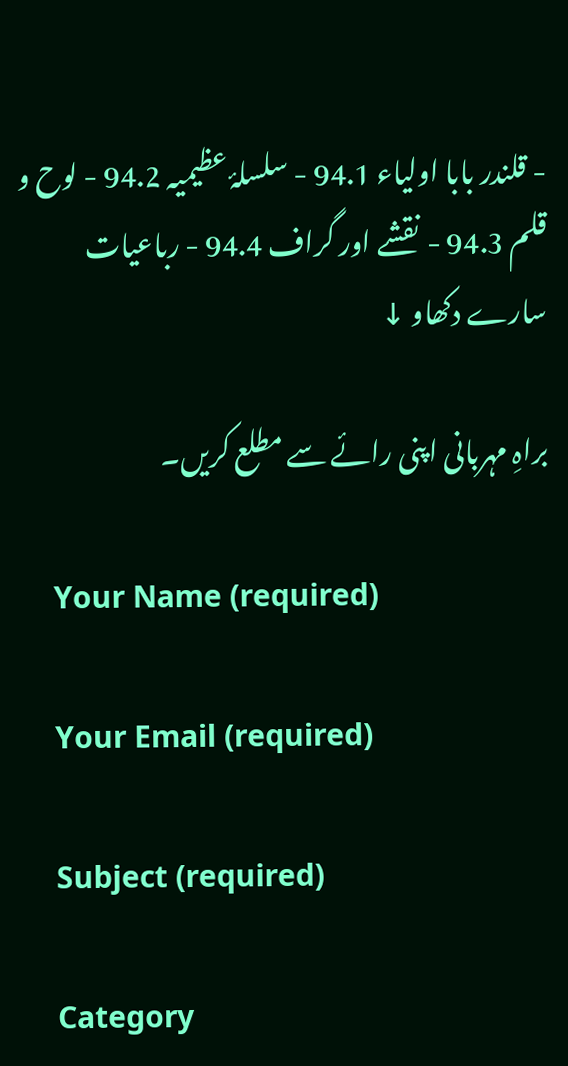- قلندر بابا اولیاء 94.1 - سلسلۂ عظیمیہ 94.2 - لوح و قلم 94.3 - نقشے اور گراف 94.4 - رباعیات
سارے دکھاو ↓

براہِ مہربانی اپنی رائے سے مطلع کریں۔

    Your Name (required)

    Your Email (required)

    Subject (required)

    Category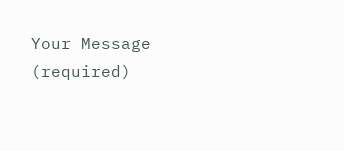Your Message (required)